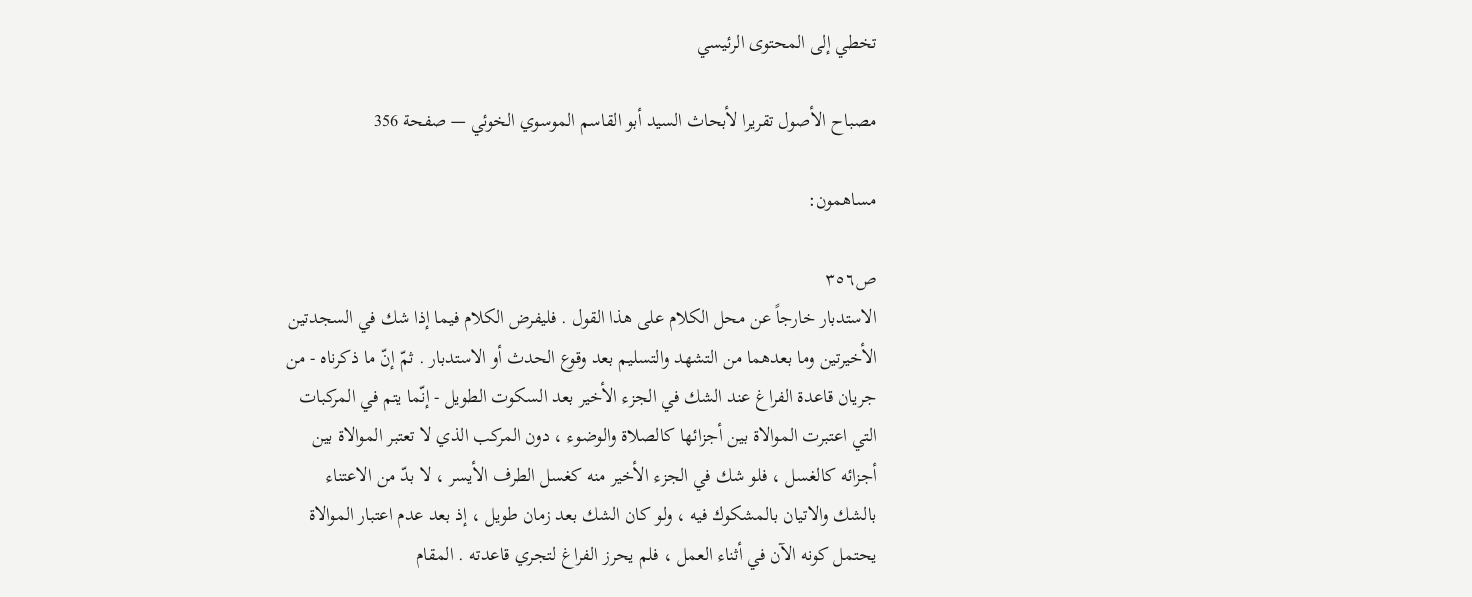تخطي إلى المحتوى الرئيسي

مصباح الأصول تقريرا لأبحاث السيد أبو القاسم الموسوي الخوئي — صفحة 356

مساهمون:

ص٣٥٦
الاستدبار خارجاً عن محل الكلام على هذا القول . فليفرض الكلام فيما إذا شك في السجدتين الأخيرتين وما بعدهما من التشهد والتسليم بعد وقوع الحدث أو الاستدبار . ثمّ إنّ ما ذكرناه - من جريان قاعدة الفراغ عند الشك في الجزء الأخير بعد السكوت الطويل - إنّما يتم في المركبات التي اعتبرت الموالاة بين أجزائها كالصلاة والوضوء ، دون المركب الذي لا تعتبر الموالاة بين أجزائه كالغسل ، فلو شك في الجزء الأخير منه كغسل الطرف الأيسر ، لا بدّ من الاعتناء بالشك والاتيان بالمشكوك فيه ، ولو كان الشك بعد زمان طويل ، إذ بعد عدم اعتبار الموالاة يحتمل كونه الآن في أثناء العمل ، فلم يحرز الفراغ لتجري قاعدته . المقام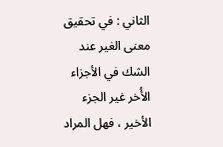الثاني : في تحقيق معنى الغير عند الشك في الأجزاء الأُخر غير الجزء الأخير ، فهل المراد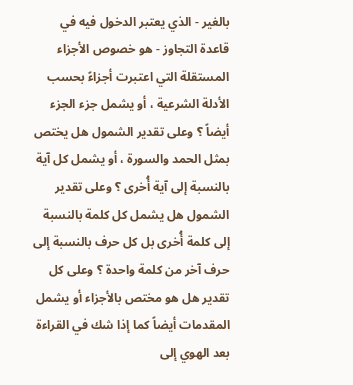بالغير - الذي يعتبر الدخول فيه في قاعدة التجاوز - هو خصوص الأجزاء المستقلة التي اعتبرت أجزاءً بحسب الأدلة الشرعية ، أو يشمل جزء الجزء أيضاً ؟ وعلى تقدير الشمول هل يختص بمثل الحمد والسورة ، أو يشمل كل آية بالنسبة إلى آية أُخرى ؟ وعلى تقدير الشمول هل يشمل كل كلمة بالنسبة إلى كلمة أُخرى بل كل حرف بالنسبة إلى حرف آخر من كلمة واحدة ؟ وعلى كل تقدير هل هو مختص بالأجزاء أو يشمل المقدمات أيضاً كما إذا شك في القراءة بعد الهوي إلى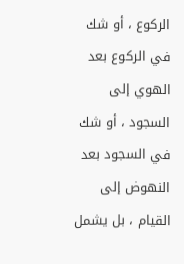الركوع ، أو شك في الركوع بعد الهوي إلى السجود ، أو شك في السجود بعد النهوض إلى القيام ، بل يشمل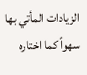الزيادات المأتي بها سهواً كما اختاره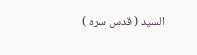السيد ( قدس سره )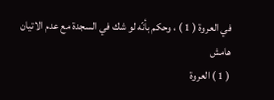في العروة ( 1 ) ، وحكم بأنّه لو شك في السجدة مع عدم الاتيان
هامش
( 1 ) العروة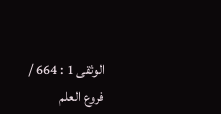الوثقى 1 : 664 / فروع العلم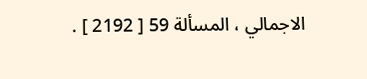الاجمالي ، المسألة 59 [ 2192 ] .